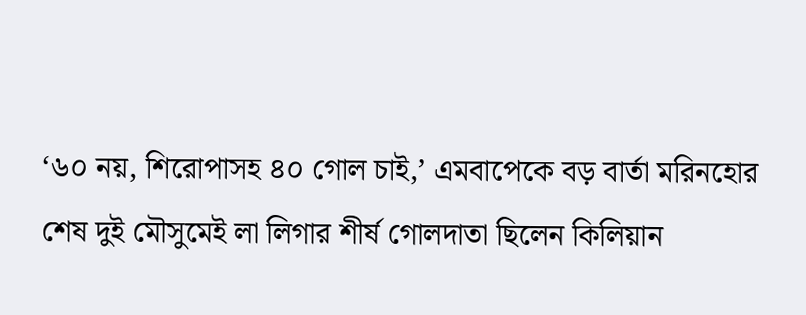‘৬০ নয়, শিরোপাসহ ৪০ গোল চাই,’ এমবাপেকে বড় বার্তা মরিনহোর
শেষ দুই মৌসুমেই লা লিগার শীর্ষ গোলদাতা ছিলেন কিলিয়ান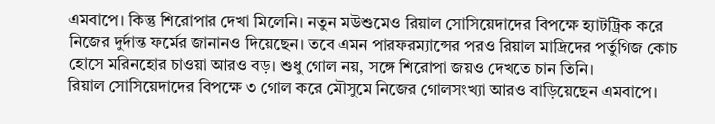এমবাপে। কিন্তু শিরোপার দেখা মিলেনি। নতুন মউশুমেও রিয়াল সোসিয়েদাদের বিপক্ষে হ্যাটট্রিক করে নিজের দুর্দান্ত ফর্মের জানানও দিয়েছেন। তবে এমন পারফরম্যান্সের পরও রিয়াল মাদ্রিদের পর্তুগিজ কোচ হোসে মরিনহোর চাওয়া আরও বড়। শুধু গোল নয়, সঙ্গে শিরোপা জয়ও দেখতে চান তিনি।
রিয়াল সোসিয়েদাদের বিপক্ষে ৩ গোল করে মৌসুমে নিজের গোলসংখ্যা আরও বাড়িয়েছেন এমবাপে।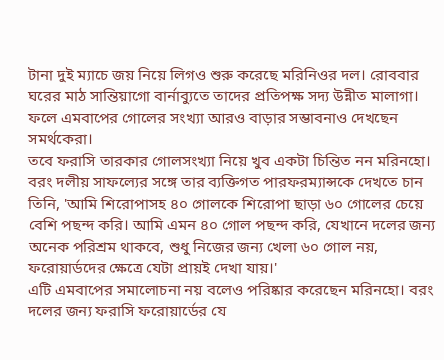টানা দুই ম্যাচে জয় নিয়ে লিগও শুরু করেছে মরিনিওর দল। রোববার ঘরের মাঠ সান্তিয়াগো বার্নাব্যুতে তাদের প্রতিপক্ষ সদ্য উন্নীত মালাগা। ফলে এমবাপের গোলের সংখ্যা আরও বাড়ার সম্ভাবনাও দেখছেন সমর্থকেরা।
তবে ফরাসি তারকার গোলসংখ্যা নিয়ে খুব একটা চিন্তিত নন মরিনহো। বরং দলীয় সাফল্যের সঙ্গে তার ব্যক্তিগত পারফরম্যান্সকে দেখতে চান তিনি, 'আমি শিরোপাসহ ৪০ গোলকে শিরোপা ছাড়া ৬০ গোলের চেয়ে বেশি পছন্দ করি। আমি এমন ৪০ গোল পছন্দ করি, যেখানে দলের জন্য অনেক পরিশ্রম থাকবে, শুধু নিজের জন্য খেলা ৬০ গোল নয়, ফরোয়ার্ডদের ক্ষেত্রে যেটা প্রায়ই দেখা যায়।'
এটি এমবাপের সমালোচনা নয় বলেও পরিষ্কার করেছেন মরিনহো। বরং দলের জন্য ফরাসি ফরোয়ার্ডের যে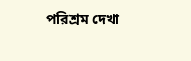পরিশ্রম দেখা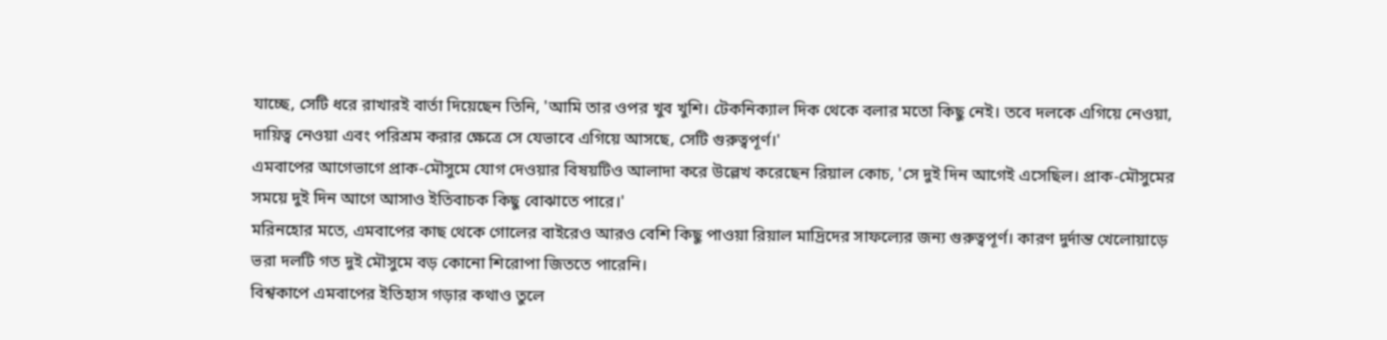যাচ্ছে, সেটি ধরে রাখারই বার্তা দিয়েছেন তিনি, 'আমি তার ওপর খুব খুশি। টেকনিক্যাল দিক থেকে বলার মতো কিছু নেই। তবে দলকে এগিয়ে নেওয়া, দায়িত্ব নেওয়া এবং পরিশ্রম করার ক্ষেত্রে সে যেভাবে এগিয়ে আসছে, সেটি গুরুত্বপূর্ণ।'
এমবাপের আগেভাগে প্রাক-মৌসুমে যোগ দেওয়ার বিষয়টিও আলাদা করে উল্লেখ করেছেন রিয়াল কোচ, 'সে দুই দিন আগেই এসেছিল। প্রাক-মৌসুমের সময়ে দুই দিন আগে আসাও ইতিবাচক কিছু বোঝাতে পারে।'
মরিনহোর মতে, এমবাপের কাছ থেকে গোলের বাইরেও আরও বেশি কিছু পাওয়া রিয়াল মাদ্রিদের সাফল্যের জন্য গুরুত্বপূর্ণ। কারণ দুর্দান্ত খেলোয়াড়ে ভরা দলটি গত দুই মৌসুমে বড় কোনো শিরোপা জিততে পারেনি।
বিশ্বকাপে এমবাপের ইতিহাস গড়ার কথাও তুলে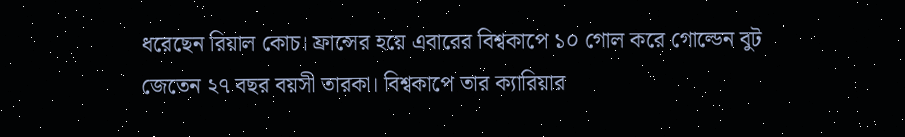ধরেছেন রিয়াল কোচ। ফ্রান্সের হয়ে এবারের বিশ্বকাপে ১০ গোল করে গোল্ডেন বুট জেতেন ২৭ বছর বয়সী তারকা। বিশ্বকাপে তার ক্যারিয়ার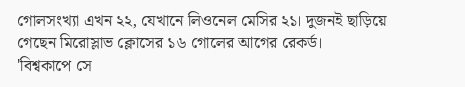গোলসংখ্যা এখন ২২, যেখানে লিওনেল মেসির ২১। দুজনই ছাড়িয়ে গেছেন মিরোস্লাভ ক্লোসের ১৬ গোলের আগের রেকর্ড।
'বিশ্বকাপে সে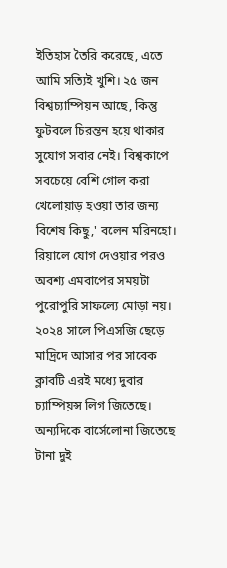ইতিহাস তৈরি করেছে, এতে আমি সত্যিই খুশি। ২৫ জন বিশ্বচ্যাম্পিয়ন আছে, কিন্তু ফুটবলে চিরন্তন হয়ে থাকার সুযোগ সবার নেই। বিশ্বকাপে সবচেয়ে বেশি গোল করা খেলোয়াড় হওয়া তার জন্য বিশেষ কিছু,' বলেন মরিনহো।
রিয়ালে যোগ দেওয়ার পরও অবশ্য এমবাপের সময়টা পুরোপুরি সাফল্যে মোড়া নয়। ২০২৪ সালে পিএসজি ছেড়ে মাদ্রিদে আসার পর সাবেক ক্লাবটি এরই মধ্যে দুবার চ্যাম্পিয়ন্স লিগ জিতেছে। অন্যদিকে বার্সেলোনা জিতেছে টানা দুই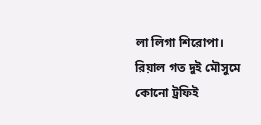লা লিগা শিরোপা। রিয়াল গত দুই মৌসুমে কোনো ট্রফিই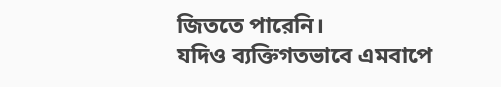জিততে পারেনি।
যদিও ব্যক্তিগতভাবে এমবাপে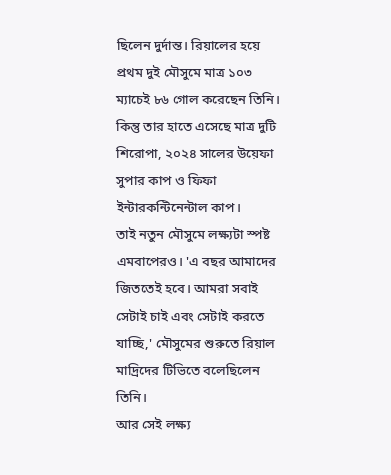ছিলেন দুর্দান্ত। রিয়ালের হয়ে প্রথম দুই মৌসুমে মাত্র ১০৩ ম্যাচেই ৮৬ গোল করেছেন তিনি। কিন্তু তার হাতে এসেছে মাত্র দুটি শিরোপা, ২০২৪ সালের উয়েফা সুপার কাপ ও ফিফা ইন্টারকন্টিনেন্টাল কাপ।
তাই নতুন মৌসুমে লক্ষ্যটা স্পষ্ট এমবাপেরও। 'এ বছর আমাদের জিততেই হবে। আমরা সবাই সেটাই চাই এবং সেটাই করতে যাচ্ছি,' মৌসুমের শুরুতে রিয়াল মাদ্রিদের টিভিতে বলেছিলেন তিনি।
আর সেই লক্ষ্য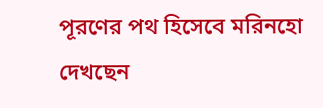পূরণের পথ হিসেবে মরিনহো দেখছেন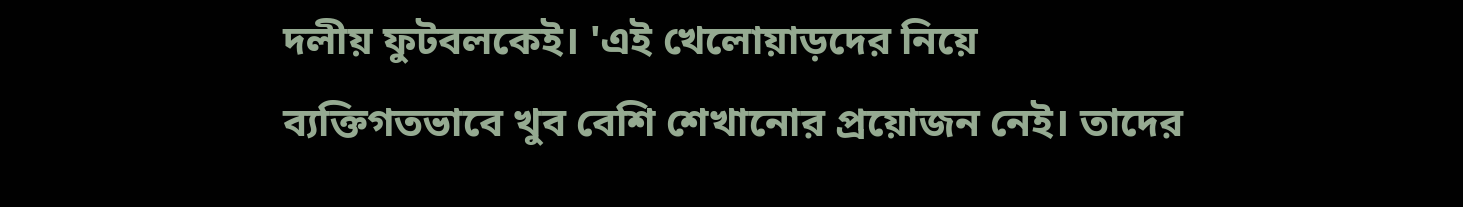দলীয় ফুটবলকেই। 'এই খেলোয়াড়দের নিয়ে ব্যক্তিগতভাবে খুব বেশি শেখানোর প্রয়োজন নেই। তাদের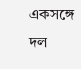একসঙ্গে দল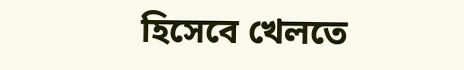হিসেবে খেলতে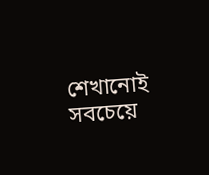শেখানোই সবচেয়ে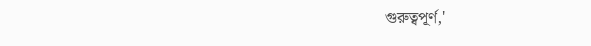গুরুত্বপূর্ণ,'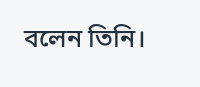বলেন তিনি।